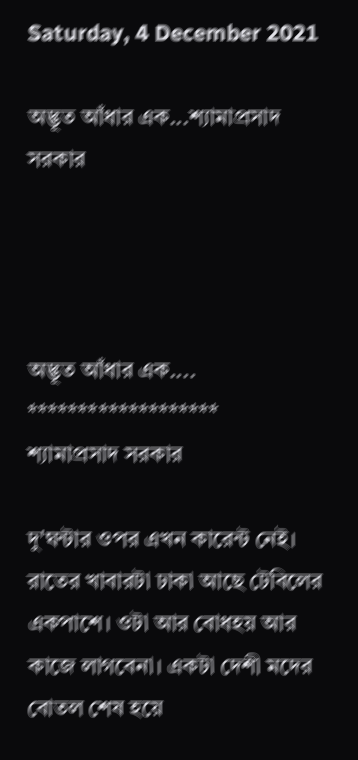Saturday, 4 December 2021

অদ্ভূত আঁধার এক...শ‍্যামাপ্রসাদ সরকার




অদ্ভূত আঁধার এক....
*******************
শ‍্যামাপ্রসাদ সরকার

দু'ঘন্টার ওপর এখন কারেন্ট নেই। রাতের খাবারটা ঢাকা আছে টেবিলের একপাশে। ওটা আর বোধহয় আর কাজে লাগবেনা। একটা দেশী মদের বোতল শেষ হয়ে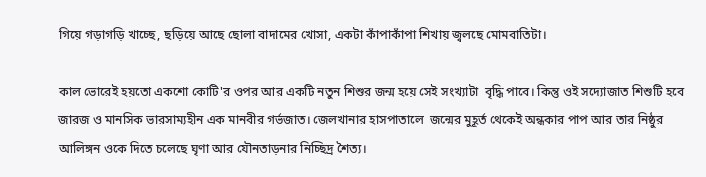গিয়ে গড়াগড়ি খাচ্ছে, ছড়িয়ে আছে ছোলা বাদামের খোসা, একটা কাঁপাকাঁপা শিখায় জ্বলছে মোমবাতিটা।

কাল ভোরেই হয়তো একশো কোটি'র ওপর আর একটি নতুন শিশুর জন্ম হয়ে সেই সংখ‍্যাটা  বৃদ্ধি পাবে। কিন্তু ওই সদ‍্যোজাত শিশুটি হবে জারজ ও মানসিক ভারসাম‍্যহীন এক মানবীর গর্ভজাত। জেলখানার হাসপাতালে  জন্মের মুহূর্ত থেকেই অন্ধকার পাপ আর তার নিষ্ঠুর আলিঙ্গন ওকে দিতে চলেছে ঘৃণা আর যৌনতাড়নার নিচ্ছিদ্র শৈত‍্য।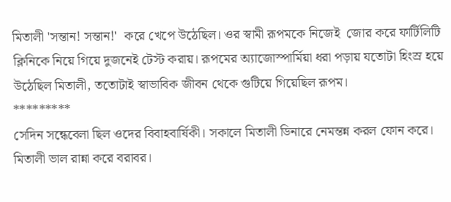মিতালী 'সন্তান! সন্তান!'  করে খেপে উঠেছিল। ওর স্বামী রূপমকে নিজেই  জোর করে ফার্টিলিটি ক্লিনিকে নিয়ে গিয়ে দুজনেই টেস্ট করায়। রূপমের অ‍্যাজোস্পার্মিয়া ধরা পড়ায় যতোটা হিংস্র হয়ে উঠেছিল মিতালী, ততোটাই স্বাভাবিক জীবন থেকে গুটিয়ে গিয়েছিল রূপম।
*********
সেদিন সন্ধেবেলা ছিল ওদের বিবাহবার্ষিকী। সকালে মিতালী ডিনারে নেমন্তন্ন করল ফোন করে। মিতালী ভাল রান্না করে বরাবর।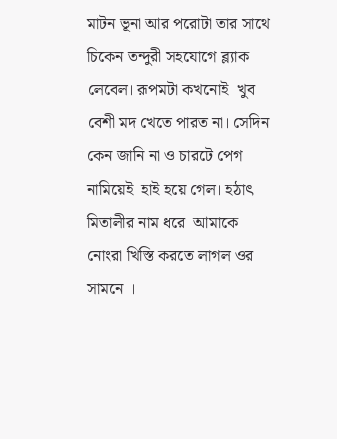মাটন ভূনা আর পরোটা তার সাথে চিকেন তন্দুরী সহযোগে ব্ল‍্যাক লেবেল। রূপমটা কখনোই  খুব বেশী মদ খেতে পারত না। সেদিন কেন জানি না ও চারটে পেগ নামিয়েই  হাই হয়ে গেল। হঠাৎ মিতালীর নাম ধরে  আমাকে নোংরা খিস্তি করতে লাগল ওর সামনে ।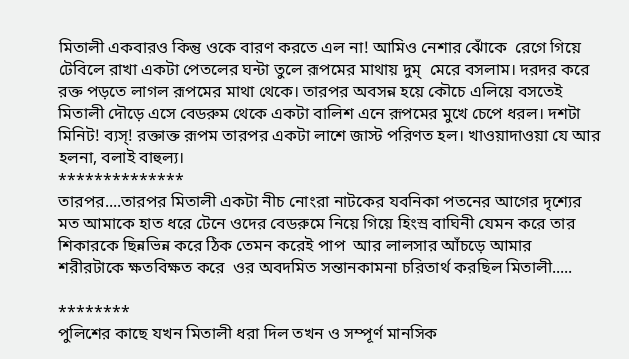মিতালী একবারও কিন্তু ওকে বারণ করতে এল না! আমিও নেশার ঝোঁকে  রেগে গিয়ে টেবিলে রাখা একটা পেতলের ঘন্টা তুলে রূপমের মাথায় দুম্  মেরে বসলাম। দরদর করে রক্ত পড়তে লাগল রূপমের মাথা থেকে। তারপর অবসন্ন হয়ে কৌচে এলিয়ে বসতেই মিতালী দৌড়ে এসে বেডরুম থেকে একটা বালিশ এনে রূপমের মুখে চেপে ধরল। দশটা মিনিট! ব‍্যস্! রক্তাক্ত রূপম তারপর একটা লাশে জাস্ট পরিণত হল। খাওয়াদাওয়া যে আর হলনা, বলাই বাহুল‍্য।
**************
তারপর....তারপর মিতালী একটা নীচ নোংরা নাটকের যবনিকা পতনের আগের দৃশ‍্যের মত আমাকে হাত ধরে টেনে ওদের বেডরুমে নিয়ে গিয়ে হিংস্র বাঘিনী যেমন করে তার শিকারকে ছিন্নভিন্ন করে ঠিক তেমন করেই পাপ  আর লালসার আঁচড়ে আমার শরীরটাকে ক্ষতবিক্ষত করে  ওর অবদমিত সন্তানকামনা চরিতার্থ করছিল মিতালী.....

********
পুলিশের কাছে যখন মিতালী ধরা দিল তখন ও সম্পূর্ণ মানসিক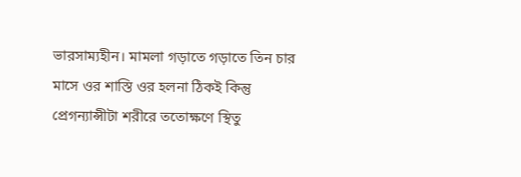ভারসাম‍্যহীন। মামলা গড়াতে গড়াতে তিন চার মাসে ওর শাস্তি ওর হলনা ঠিকই কিন্তু প্রেগন‍্যান্সীটা শরীরে ততোক্ষণে স্থিতু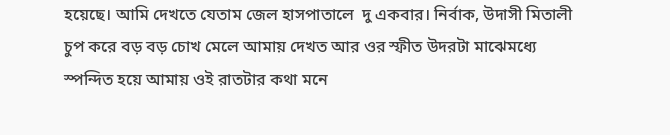হয়েছে। আমি দেখতে যেতাম জেল হাসপাতালে  দু একবার। নির্বাক, উদাসী মিতালী চুপ করে বড় বড় চোখ মেলে আমায় দেখত আর ওর স্ফীত উদরটা মাঝেমধ‍্যে স্পন্দিত হয়ে আমায় ওই রাতটার কথা মনে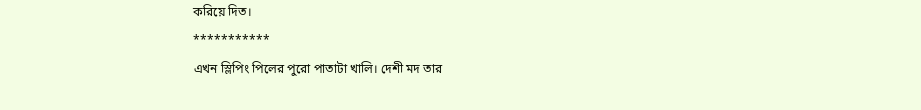করিয়ে দিত।
***********
এখন স্লিপিং পিলের পুরো পাতাটা খালি। দেশী মদ তার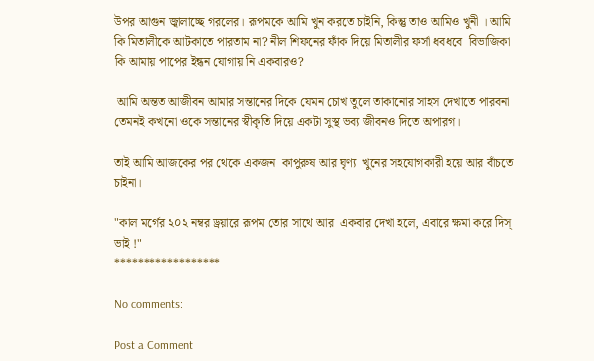উপর আগুন জ্বালাচ্ছে গরলের। রূপমকে আমি খুন করতে চাইনি, কিন্তু তাও আমিও খুনী । আমি কি মিতালীকে আটকাতে পারতাম না? নীল শিফনের ফাঁক দিয়ে মিতালীর ফর্সা ধবধবে  বিভাজিকা কি আমায় পাপের ইন্ধন যোগায় নি একবারও?

 আমি অন্তত আজীবন আমার সন্তানের দিকে যেমন চোখ তুলে তাকানোর সাহস দেখাতে পারবনা তেমনই কখনো ওকে সন্তানের স্বীকৃতি দিয়ে একটা সুস্থ ভব‍্য জীবনও দিতে অপারগ।

তাই আমি আজক‍ের পর থেকে একজন  কাপুরুষ আর ঘৃণ‍্য  খুনের সহযোগকারী হয়ে আর বাঁচতে চাইনা।

"কাল মর্গের ২০২ নম্বর ড্রয়ারে রূপম তোর সাথে আর  একবার দেখা হলে, এবারে ক্ষমা করে দিস্ ভাই !"
******************

No comments:

Post a Comment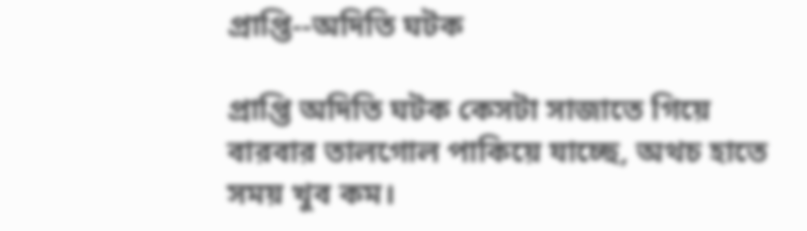প্রাপ্তি--অদিতি ঘটক

প্রাপ্তি অদিতি ঘটক কেসটা সাজাতে গিয়ে বারবার তালগোল পাকিয়ে যাচ্ছে, অথচ হাতে সময় খুব কম।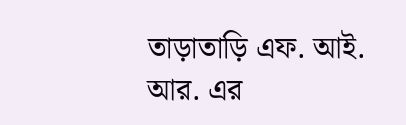তাড়াতাড়ি এফ. আই. আর. এর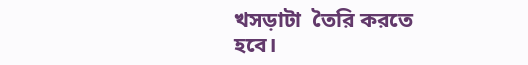খসড়াটা  তৈরি করতে হবে।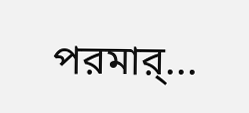পরমার্...